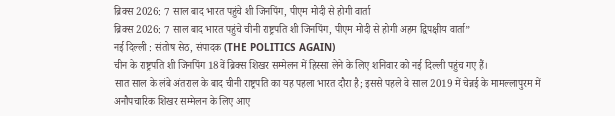ब्रिक्स 2026: 7 साल बाद भारत पहुंचे शी जिनपिंग, पीएम मोदी से होगी वार्ता
ब्रिक्स 2026: 7 साल बाद भारत पहुंचे चीनी राष्ट्रपति शी जिनपिंग, पीएम मोदी से होगी अहम द्विपक्षीय वार्ता”
नई दिल्ली : संतोष सेठ, संपादक (THE POLITICS AGAIN)
चीन के राष्ट्रपति शी जिनपिंग 18वें ब्रिक्स शिखर सम्मेलन में हिस्सा लेने के लिए शनिवार को नई दिल्ली पहुंच गए हैं।
सात साल के लंबे अंतराल के बाद चीनी राष्ट्रपति का यह पहला भारत दौरा है; इससे पहले वे साल 2019 में चेन्नई के मामल्लापुरम में अनौपचारिक शिखर सम्मेलन के लिए आए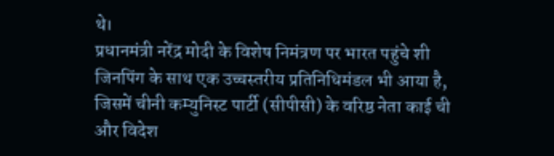थे।
प्रधानमंत्री नरेंद्र मोदी के विशेष निमंत्रण पर भारत पहुंचे शी जिनपिंग के साथ एक उच्चस्तरीय प्रतिनिधिमंडल भी आया है,
जिसमें चीनी कम्युनिस्ट पार्टी (सीपीसी) के वरिष्ठ नेता काई ची और विदेश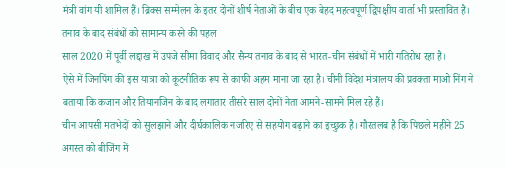मंत्री वांग यी शामिल हैं। ब्रिक्स सम्मेलन के इतर दोनों शीर्ष नेताओं के बीच एक बेहद महत्वपूर्ण द्विपक्षीय वार्ता भी प्रस्तावित है।
तनाव के बाद संबंधों को सामान्य करने की पहल
साल 2020 में पूर्वी लद्दाख में उपजे सीमा विवाद और सैन्य तनाव के बाद से भारत-चीन संबंधों में भारी गतिरोध रहा है।
ऐसे में जिनपिंग की इस यात्रा को कूटनीतिक रूप से काफी अहम माना जा रहा है। चीनी विदेश मंत्रालय की प्रवक्ता माओ निंग ने बताया कि कजान और तियानजिन के बाद लगातार तीसरे साल दोनों नेता आमने-सामने मिल रहे हैं।
चीन आपसी मतभेदों को सुलझाने और दीर्घकालिक नजरिए से सहयोग बढ़ाने का इच्छुक है। गौरतलब है कि पिछले महीने 25 अगस्त को बीजिंग में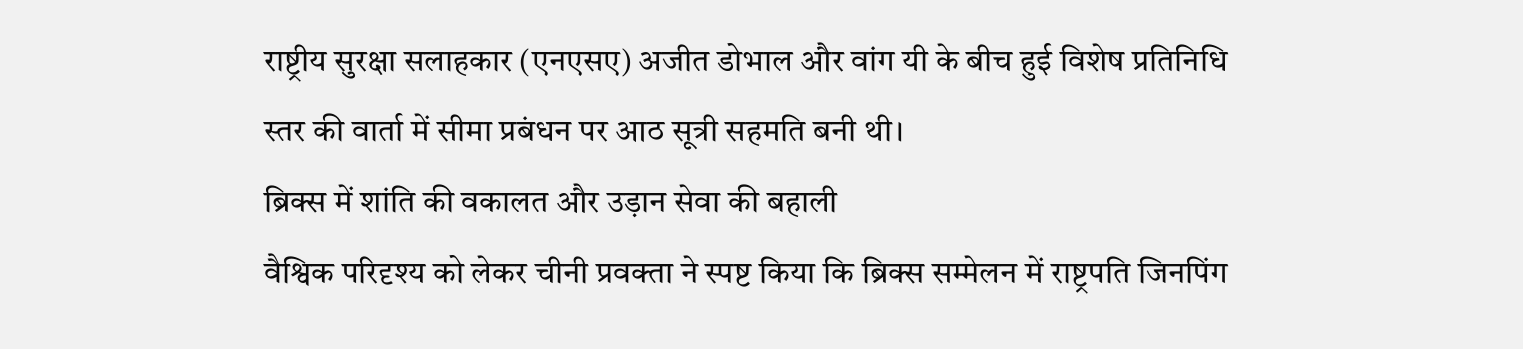राष्ट्रीय सुरक्षा सलाहकार (एनएसए) अजीत डोभाल और वांग यी के बीच हुई विशेष प्रतिनिधि स्तर की वार्ता में सीमा प्रबंधन पर आठ सूत्री सहमति बनी थी।
ब्रिक्स में शांति की वकालत और उड़ान सेवा की बहाली
वैश्विक परिदृश्य को लेकर चीनी प्रवक्ता ने स्पष्ट किया कि ब्रिक्स सम्मेलन में राष्ट्रपति जिनपिंग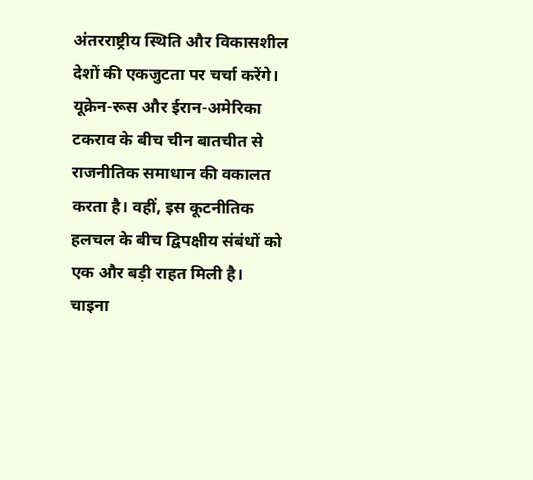अंतरराष्ट्रीय स्थिति और विकासशील देशों की एकजुटता पर चर्चा करेंगे।
यूक्रेन-रूस और ईरान-अमेरिका टकराव के बीच चीन बातचीत से राजनीतिक समाधान की वकालत करता है। वहीं, इस कूटनीतिक हलचल के बीच द्विपक्षीय संबंधों को एक और बड़ी राहत मिली है।
चाइना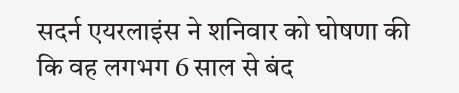सदर्न एयरलाइंस ने शनिवार को घोषणा की कि वह लगभग 6 साल से बंद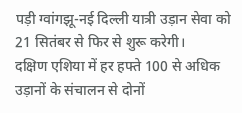पड़ी ग्वांगझू-नई दिल्ली यात्री उड़ान सेवा को 21 सितंबर से फिर से शुरू करेगी।
दक्षिण एशिया में हर हफ्ते 100 से अधिक उड़ानों के संचालन से दोनों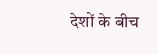देशों के बीच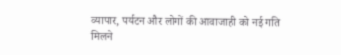व्यापार, पर्यटन और लोगों की आवाजाही को नई गति मिलने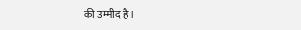की उम्मीद है।